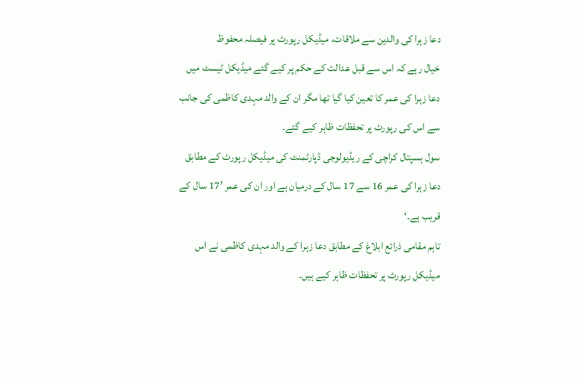دعا زہرا کی والدین سے ملاقات، میڈیکل رپورٹ پر فیصلہ محفوظ
خیال رہے کہ اس سے قبل عدالت کے حکم پر کیے گئے میڈیکل ٹیسٹ میں دعا زہرا کی عمر کا تعین کیا گیا تھا مگر ان کے والد مہدی کاظمی کی جانب سے اس کی رپورٹ پر تحفظات ظاہر کیے گئے۔
سول ہسپتال کراچی کے ریڈیولوجی ڈپارٹمنٹ کی میڈیکل رپورٹ کے مطابق دعا زہرا کی عمر 16 سے 17 سال کے درمیان ہے اور ان کی عمر ’17 سال کے قریب ہے۔‘
تاہم مقامی ذرائع ابلاغ کے مطابق دعا زہرا کے والد مہدی کاظمی نے اس میڈیکل رپورٹ پر تحفظات ظاہر کیے ہیں۔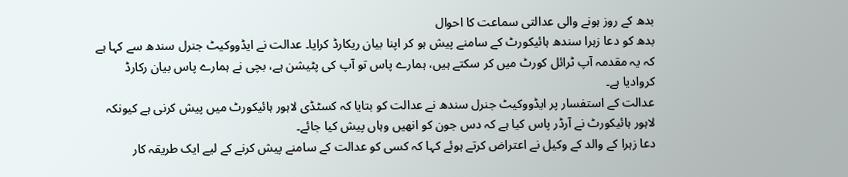بدھ کے روز ہونے والی عدالتی سماعت کا احوال
بدھ کو دعا زہرا سندھ ہائیکورٹ کے سامنے پیش ہو کر اپنا بیان ریکارڈ کرایا۔ عدالت نے ایڈووکیٹ جنرل سندھ سے کہا ہے کہ یہ مقدمہ آپ ٹرائل کورٹ میں کر سکتے ہیں، ہمارے پاس تو آپ کی پٹیشن ہے، بچی نے ہمارے پاس بیان رکارڈ کروادیا ہے۔
عدالت کے استفسار پر ایڈووکیٹ جنرل سندھ نے عدالت کو بتایا کہ کسٹڈی لاہور ہائیکورٹ میں پیش کرنی ہے کیونکہ لاہور ہائیکورٹ نے آرڈر پاس کیا ہے کہ دس جون کو انھیں وہاں پیش کیا جائے۔
دعا زہرا کے والد کے وکیل نے اعتراض کرتے ہوئے کہا کہ کسی کو عدالت کے سامنے پیش کرنے کے لیے ایک طریقہ کار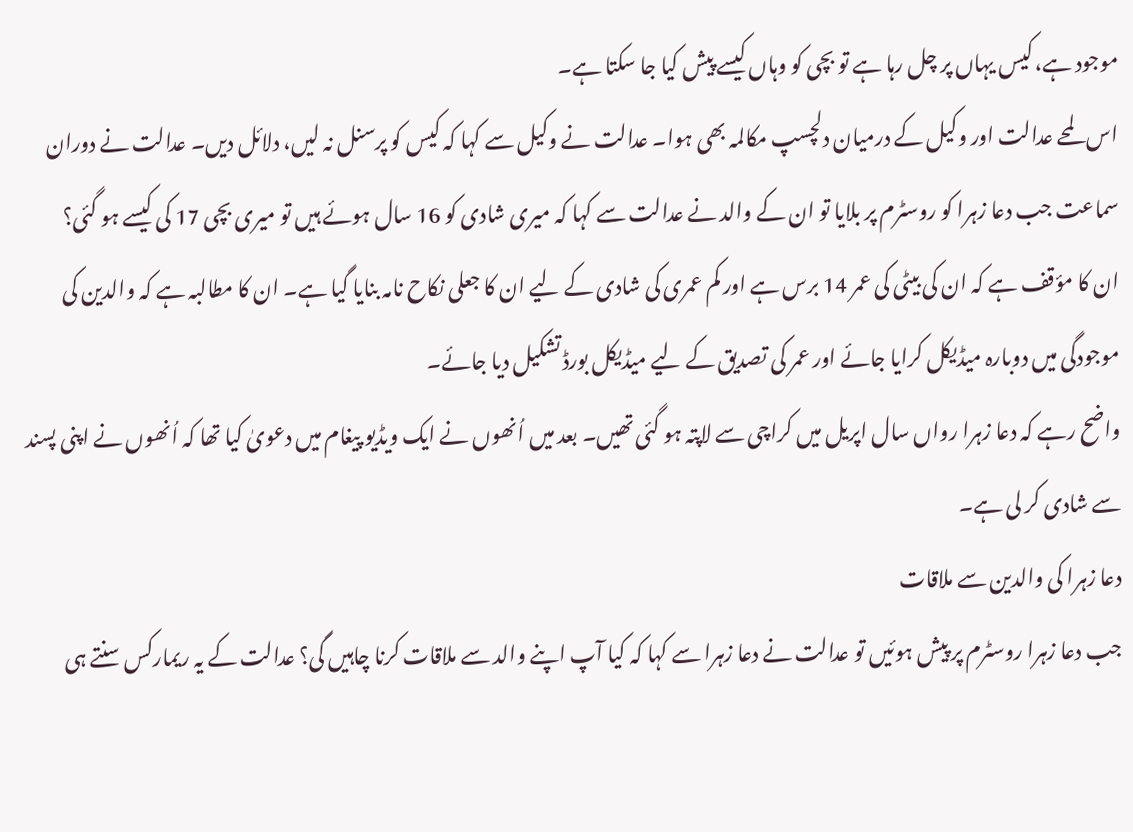موجود ہے، کیس یہاں پر چل رہا ہے تو بچی کو وہاں کیسے پیش کیا جا سکتا ہے۔
اس لمحے عدالت اور وکیل کے درمیان دلچسپ مکالمہ بھی ہوا۔ عدالت نے وکیل سے کہا کہ کیس کو پرسنل نہ لیں، دلائل دیں۔ عدالت نے دوران سماعت جب دعا زہرا کو روسٹرم پر بلایا تو ان کے والد نے عدالت سے کہا کہ میری شادی کو 16 سال ہوئے ہیں تو میری بچی 17 کی کیسے ہو گئی؟
ان کا مؤقف ہے کہ ان کی بیٹی کی عمر 14 برس ہے اور کم عمری کی شادی کے لیے ان کا جعلی نکاح نامہ بنایا گیا ہے۔ ان کا مطالبہ ہے کہ والدین کی موجودگی میں دوبارہ میڈیکل کرایا جائے اور عمر کی تصدیق کے لیے میڈیکل بورڈ تشکیل دیا جائے۔
واضح رہے کہ دعا زہرا رواں سال اپریل میں کراچی سے لاپتہ ہو گئی تھیں۔ بعد میں اُنھوں نے ایک ویڈیو پیغام میں دعویٰ کیا تھا کہ اُنھوں نے اپنی پسند سے شادی کر لی ہے۔
دعا زہرا کی والدین سے ملاقات
جب دعا زہرا روسٹرم پر پیش ہوئیں تو عدالت نے دعا زہرا سے کہا کہ کیا آپ اپنے والد سے ملاقات کرنا چاہیں گی؟ عدالت کے یہ ریمارکس سنتے ہی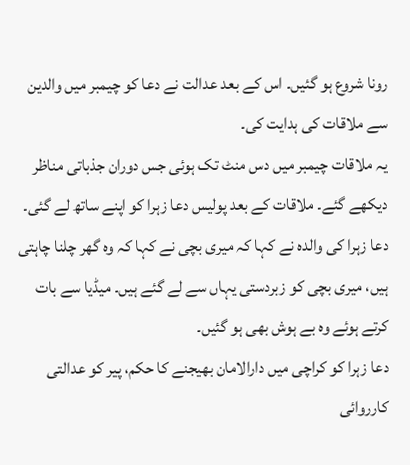رونا شروع ہو گئیں۔ اس کے بعد عدالت نے دعا کو چیمبر میں والدین سے ملاقات کی ہدایت کی۔
یہ ملاقات چیمبر میں دس منٹ تک ہوئی جس دوران جذباتی مناظر دیکھے گئے۔ ملاقات کے بعد پولیس دعا زہرا کو اپنے ساتھ لے گئی۔ دعا زہرا کی والدہ نے کہا کہ میری بچی نے کہا کہ وہ گھر چلنا چاہتی ہیں، میری بچی کو زبردستی یہاں سے لے گئے ہیں۔ میڈیا سے بات کرتے ہوئے وہ بے ہوش بھی ہو گئیں۔
دعا زہرا کو کراچی میں دارالامان بھیجنے کا حکم، پیر کو عدالتی کارروائی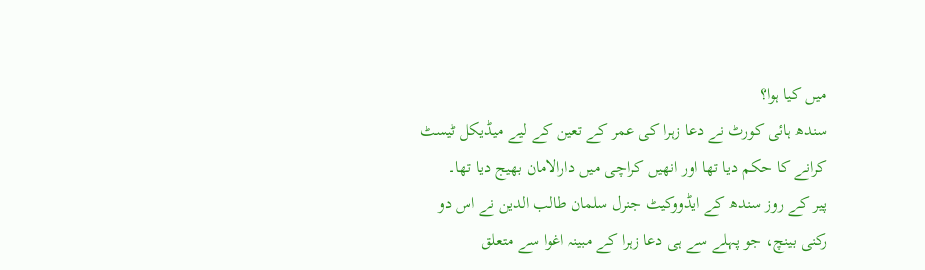میں کیا ہوا؟
سندھ ہائی کورٹ نے دعا زہرا کی عمر کے تعین کے لیے میڈیکل ٹیسٹ کرانے کا حکم دیا تھا اور انھیں کراچی میں دارالامان بھیج دیا تھا۔
پیر کے روز سندھ کے ایڈووکیٹ جنرل سلمان طالب الدین نے اس دو رکنی بینچ، جو پہلے سے ہی دعا زہرا کے مبینہ اغوا سے متعلق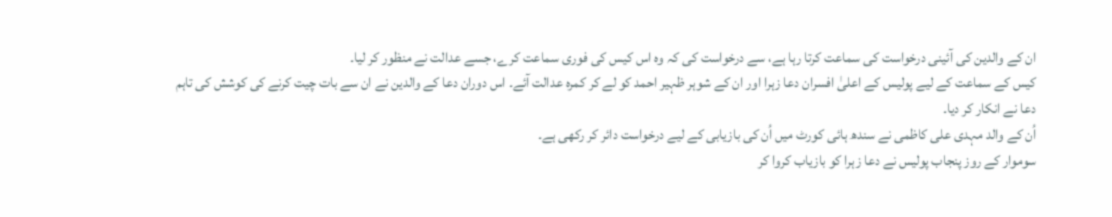ان کے والدین کی آئینی درخواست کی سماعت کرتا رہا ہے، سے درخواست کی کہ وہ اس کیس کی فوری سماعت کرے، جسے عدالت نے منظور کر لیا۔
کیس کے سماعت کے لیے پولیس کے اعلیٰ افسران دعا زہرا اور ان کے شوہر ظہیر احمد کو لے کر کمرہ عدالت آئے۔ اس دوران دعا کے والدین نے ان سے بات چیت کرنے کی کوشش کی تاہم دعا نے انکار کر دیا۔
اُن کے والد مہدی علی کاظمی نے سندھ ہائی کورٹ میں اُن کی بازیابی کے لیے درخواست دائر کر رکھی ہے۔
سوموار کے روز پنجاب پولیس نے دعا زہرا کو بازیاب کروا کر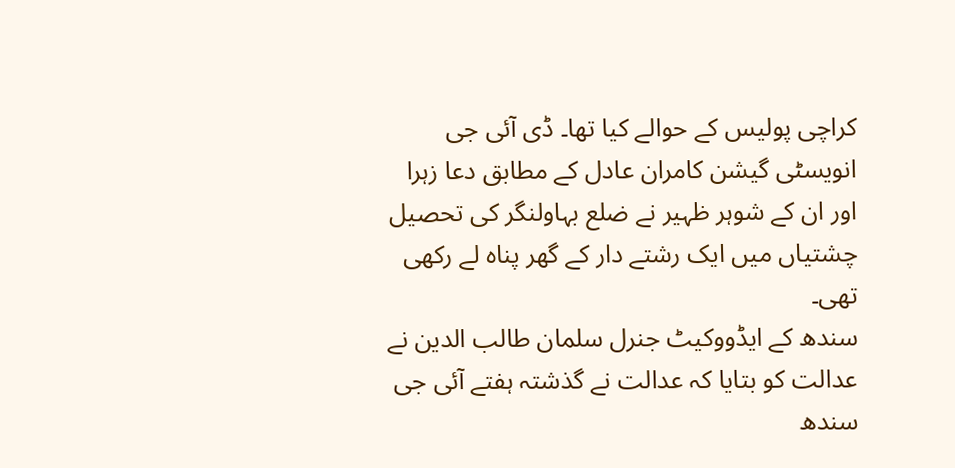کراچی پولیس کے حوالے کیا تھا۔ ڈی آئی جی انویسٹی گیشن کامران عادل کے مطابق دعا زہرا اور ان کے شوہر ظہیر نے ضلع بہاولنگر کی تحصیل چشتیاں میں ایک رشتے دار کے گھر پناہ لے رکھی تھی۔
سندھ کے ایڈووکیٹ جنرل سلمان طالب الدین نے عدالت کو بتایا کہ عدالت نے گذشتہ ہفتے آئی جی سندھ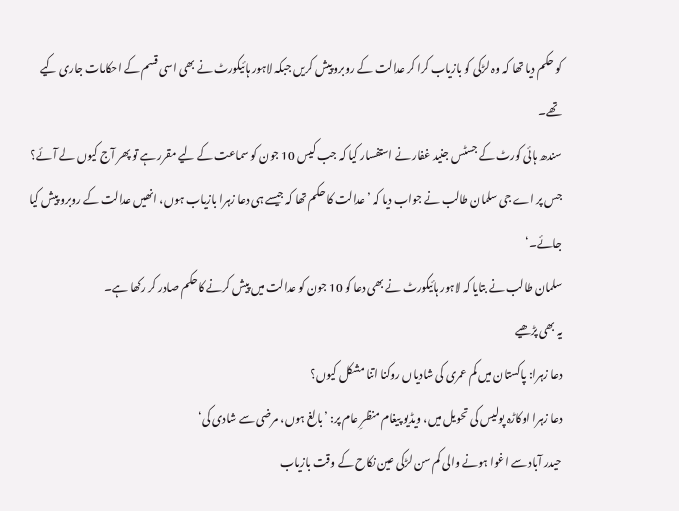کو حکم دیا تھا کہ وہ لڑکی کو بازیاب کرا کر عدالت کے روبرو پیش کریں جبکہ لاہور ہائیکورٹ نے بھی اسی قسم کے احکامات جاری کیے تھے۔
سندھ ہائی کورٹ کے جسٹس جنید غفار نے استفسار کیا کہ جب کیس 10 جون کو سماعت کے لیے مقرر ہے تو پھر آج کیوں لے آئے؟ جس پر اے جی سلمان طالب نے جواب دیا کہ ’عدالت کا حکم تھا کہ جیسے ہی دعا زہرا بازیاب ہوں، انھیں عدالت کے روبرو پیش کیا جائے۔‘
سلمان طالب نے بتایا کہ لاہور ہائیکورٹ نے بھی دعا کو 10 جون کو عدالت میں پیش کرنے کاحکم صادر کر رکھا ہے۔
یہ بھی پڑھیے
دعا زہرا: پاکستان میں کم عمری کی شادیاں روکنا اتنا مشکل کیوں؟
دعا زہرا اوکاڑہ پولیس کی تحویل میں، ویڈیو پیغام منظرِ عام پر: ’بالغ ہوں، مرضی سے شادی کی‘
حیدر آباد سے اغوا ہونے والی کم سن لڑکی عین نکاح کے وقت بازیاب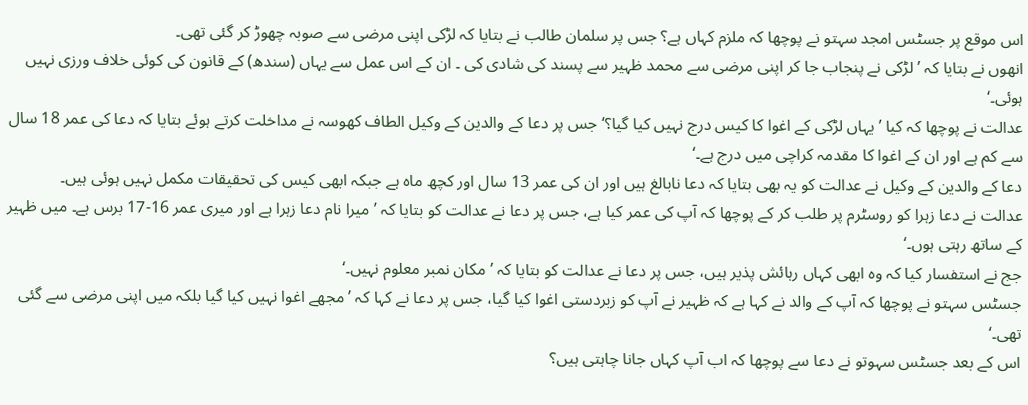اس موقع پر جسٹس امجد سہتو نے پوچھا کہ ملزم کہاں ہے؟ جس پر سلمان طالب نے بتایا کہ لڑکی اپنی مرضی سے صوبہ چھوڑ کر گئی تھی۔
انھوں نے بتایا کہ ’لڑکی نے پنجاب جا کر اپنی مرضی سے محمد ظہیر سے پسند کی شادی کی ۔ ان کے اس عمل سے یہاں (سندھ) کے قانون کی کوئی خلاف ورزی نہیں ہوئی۔‘
عدالت نے پوچھا کہ کیا ’یہاں لڑکی کے اغوا کا کیس درج نہیں کیا گیا؟‘ جس پر دعا کے والدین کے وکیل الطاف کھوسہ نے مداخلت کرتے ہوئے بتایا کہ دعا کی عمر 18 سال سے کم ہے اور ان کے اغوا کا مقدمہ کراچی میں درج ہے۔‘
دعا کے والدین کے وکیل نے عدالت کو یہ بھی بتایا کہ دعا نابالغ ہیں اور ان کی عمر 13 سال اور کچھ ماہ ہے جبکہ ابھی کیس کی تحقیقات مکمل نہیں ہوئی ہیں۔
عدالت نے دعا زہرا کو روسٹرم پر طلب کر کے پوچھا کہ آپ کی عمر کیا ہے، جس پر دعا نے عدالت کو بتایا کہ ’میرا نام دعا زہرا ہے اور میری عمر 16-17 برس ہے۔ میں ظہیر کے ساتھ رہتی ہوں۔‘
جج نے استفسار کیا کہ وہ ابھی کہاں رہائش پذیر ہیں، جس پر دعا نے عدالت کو بتایا کہ ’مکان نمبر معلوم نہیں۔‘
جسٹس سہتو نے پوچھا کہ آپ کے والد نے کہا ہے کہ ظہیر نے آپ کو زبردستی اغوا کیا گیا، جس پر دعا نے کہا کہ ’مجھے اغوا نہیں کیا گیا بلکہ میں اپنی مرضی سے گئی تھی۔‘
اس کے بعد جسٹس سہوتو نے دعا سے پوچھا کہ اب آپ کہاں جانا چاہتی ہیں؟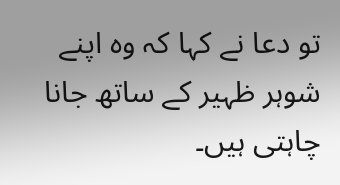تو دعا نے کہا کہ وہ اپنے شوہر ظہیر کے ساتھ جانا چاہتی ہیں۔